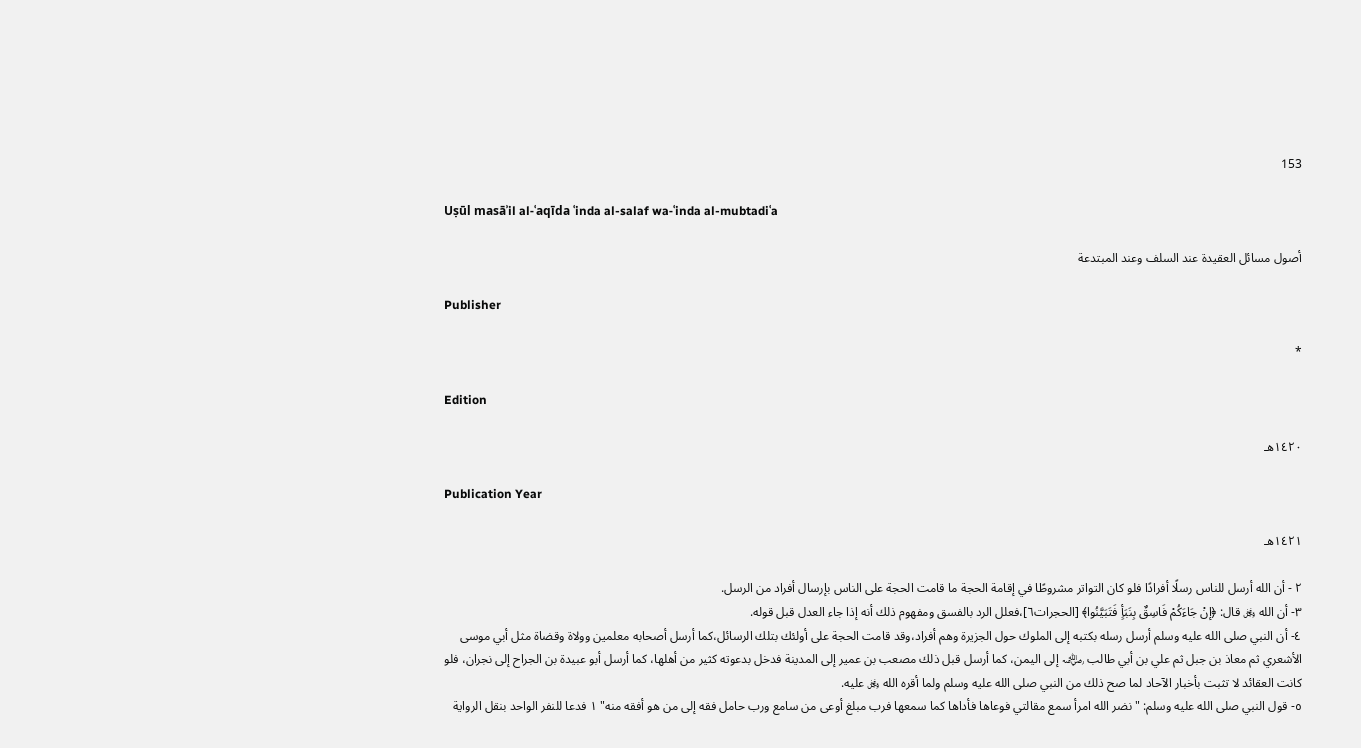153

Uṣūl masāʾil al-ʿaqīda ʿinda al-salaf wa-ʿinda al-mubtadiʿa

أصول مسائل العقيدة عند السلف وعند المبتدعة

Publisher

*

Edition

١٤٢٠هـ

Publication Year

١٤٢١هـ

٢ - أن الله أرسل للناس رسلًا أفرادًا فلو كان التواتر مشروطًا في إقامة الحجة ما قامت الحجة على الناس بإرسال أفراد من الرسل.
٣- أن الله ﷿ قال: ﴿إنْ جَاءَكُمْ فَاسِقٌ بِنَبَأٍ فَتَبَيَّنُوا﴾ [الحجرات٦]،فعلل الرد بالفسق ومفهوم ذلك أنه إذا جاء العدل قبل قوله.
٤- أن النبي صلى الله عليه وسلم أرسل رسله بكتبه إلى الملوك حول الجزيرة وهم أفراد،وقد قامت الحجة على أولئك بتلك الرسائل،كما أرسل أصحابه معلمين وولاة وقضاة مثل أبي موسى الأشعري ثم معاذ بن جبل ثم علي بن أبي طالب ﵁ إلى اليمن، كما أرسل قبل ذلك مصعب بن عمير إلى المدينة فدخل بدعوته كثير من أهلها، كما أرسل أبو عبيدة بن الجراح إلى نجران، فلو كانت العقائد لا تثبت بأخبار الآحاد لما صح ذلك من النبي صلى الله عليه وسلم ولما أقره الله ﷿ عليه.
٥- قول النبي صلى الله عليه وسلم: "نضر الله امرأ سمع مقالتي فوعاها فأداها كما سمعها فرب مبلغ أوعى من سامع ورب حامل فقه إلى من هو أفقه منه" ١ فدعا للنفر الواحد بنقل الرواية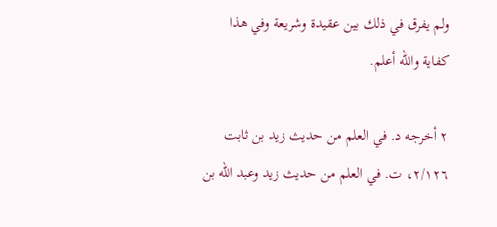ولم يفرق في ذلك بين عقيدة وشريعة وفي هذا كفاية والله أعلم.

٢ أخرجه د. في العلم من حديث زيد بن ثابت ٢/١٢٦، ت. في العلم من حديث زيد وعبد الله بن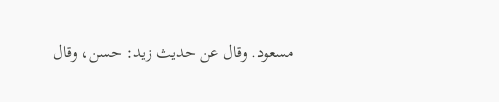مسعود. وقال عن حديث زيد: حسن، وقال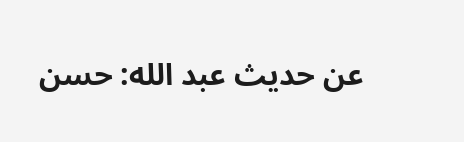عن حديث عبد الله: حسن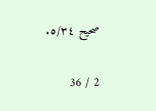صحيح ٥/٣٤.

2 / 36